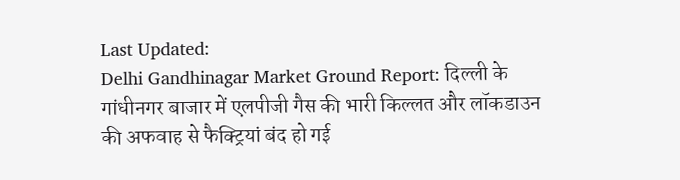Last Updated:
Delhi Gandhinagar Market Ground Report: दिल्ली के गांधीनगर बाजार में एलपीजी गैस की भारी किल्लत और लॉकडाउन की अफवाह से फैक्ट्रियां बंद हो गई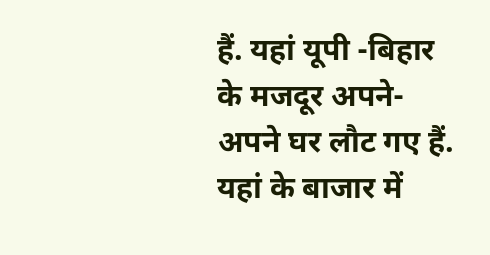हैं. यहां यूपी -बिहार के मजदूर अपने-अपने घर लौट गए हैं. यहां के बाजार में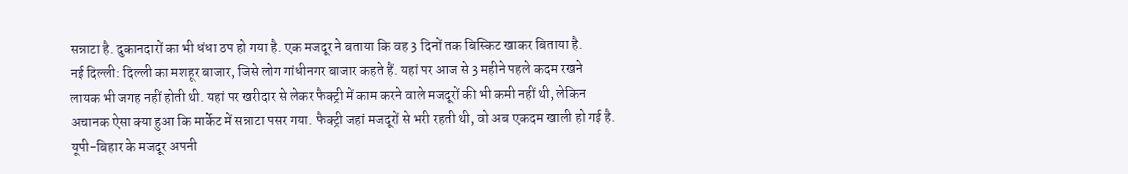सन्नाटा है. दुकानदारों का भी धंधा ठप हो गया है. एक मजदूर ने बताया कि वह 3 दिनों तक बिस्किट खाकर बिताया है.
नई दिल्ली: दिल्ली का मशहूर बाजार, जिसे लोग गांधीनगर बाजार कहते हैं. यहां पर आज से 3 महीने पहले कदम रखने लायक भी जगह नहीं होती थी. यहां पर खरीदार से लेकर फैक्ट्री में काम करने वाले मजदूरों की भी कमी नहीं थी, लेकिन अचानक ऐसा क्या हुआ कि मार्केट में सन्नाटा पसर गया. फैक्ट्री जहां मजदूरों से भरी रहती थी, वो अब एकदम खाली हो गई है. यूपी-बिहार के मजदूर अपनी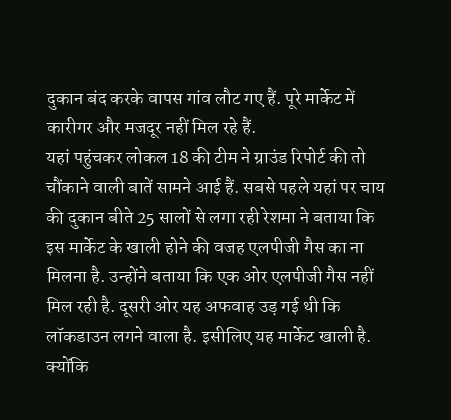दुकान बंद करके वापस गांव लौट गए हैं. पूरे मार्केट में कारीगर और मजदूर नहीं मिल रहे हैं.
यहां पहुंचकर लोकल 18 की टीम ने ग्राउंड रिपोर्ट की तो चौंकाने वाली बातें सामने आई हैं. सबसे पहले यहां पर चाय की दुकान बीते 25 सालों से लगा रही रेशमा ने बताया कि इस मार्केट के खाली होने की वजह एलपीजी गैस का ना मिलना है. उन्होंने बताया कि एक ओर एलपीजी गैस नहीं मिल रही है. दूसरी ओर यह अफवाह उड़ गई थी कि लॉकडाउन लगने वाला है. इसीलिए यह मार्केट खाली है. क्योंकि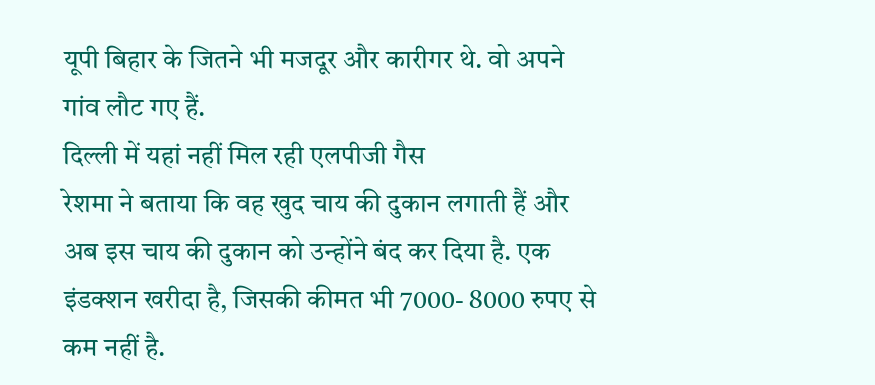यूपी बिहार के जितने भी मजदूर और कारीगर थे. वो अपने गांव लौट गए हैं.
दिल्ली में यहां नहीं मिल रही एलपीजी गैस
रेशमा ने बताया कि वह खुद चाय की दुकान लगाती हैं और अब इस चाय की दुकान को उन्होंने बंद कर दिया है. एक इंडक्शन खरीदा है, जिसकी कीमत भी 7000- 8000 रुपए से कम नहीं है.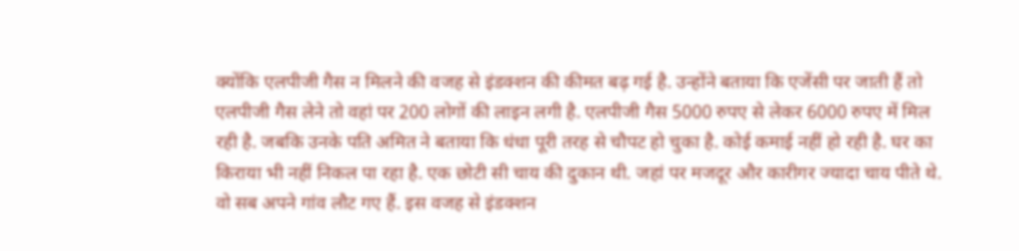क्योंकि एलपीजी गैस न मिलने की वजह से इंडक्शन की कीमत बढ़ गई है. उन्होंने बताया कि एजेंसी पर जाती हैं तो एलपीजी गैस लेने तो वहां पर 200 लोगों की लाइन लगी है. एलपीजी गैस 5000 रुपए से लेकर 6000 रुपए में मिल रही है. जबकि उनके पति अमित ने बताया कि धंधा पूरी तरह से चौपट हो चुका है. कोई कमाई नहीं हो रही है. घर का किराया भी नहीं निकल पा रहा है. एक छोटी सी चाय की दुकान थी. जहां पर मजदूर और कारीगर ज्यादा चाय पीते थे. वो सब अपने गांव लौट गए हैं. इस वजह से इंडक्शन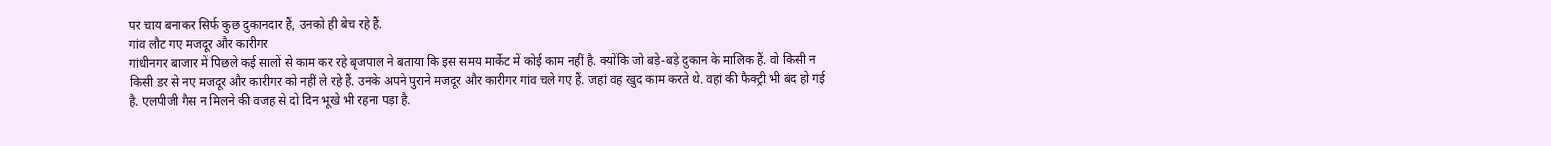पर चाय बनाकर सिर्फ कुछ दुकानदार हैं, उनको ही बेच रहे हैं.
गांव लौट गए मजदूर और कारीगर
गांधीनगर बाजार में पिछले कई सालों से काम कर रहे बृजपाल ने बताया कि इस समय मार्केट में कोई काम नहीं है. क्योंकि जो बड़े-बड़े दुकान के मालिक हैं. वो किसी न किसी डर से नए मजदूर और कारीगर को नहीं ले रहे हैं. उनके अपने पुराने मजदूर और कारीगर गांव चले गए हैं. जहां वह खुद काम करते थे. वहां की फैक्ट्री भी बंद हो गई है. एलपीजी गैस न मिलने की वजह से दो दिन भूखे भी रहना पड़ा है.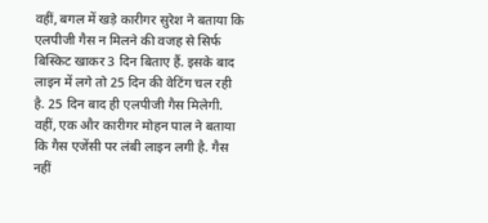वहीं, बगल में खड़े कारीगर सुरेश ने बताया कि एलपीजी गैस न मिलने की वजह से सिर्फ बिस्किट खाकर 3 दिन बिताए हैं. इसके बाद लाइन में लगे तो 25 दिन की वेटिंग चल रही है. 25 दिन बाद ही एलपीजी गैस मिलेगी. वहीं, एक और कारीगर मोहन पाल ने बताया कि गैस एजेंसी पर लंबी लाइन लगी है. गैस नहीं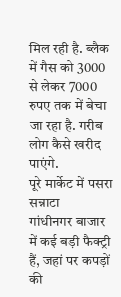मिल रही है. ब्लैक में गैस को 3000 से लेकर 7000 रुपए तक में बेचा जा रहा है. गरीब लोग कैसे खरीद पाएंगे.
पूरे मार्केट में पसरा सन्नाटा
गांधीनगर बाजार में कई बड़ी फैक्ट्री हैं, जहां पर कपड़ों की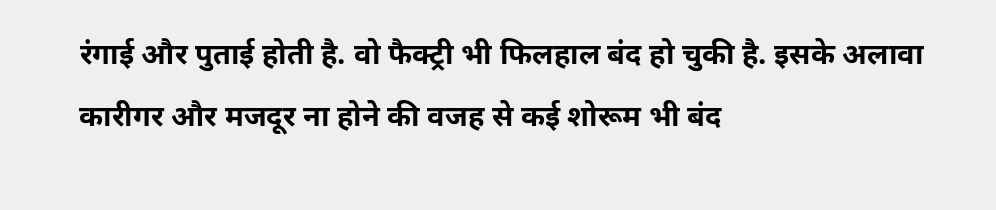रंगाई और पुताई होती है. वो फैक्ट्री भी फिलहाल बंद हो चुकी है. इसके अलावा कारीगर और मजदूर ना होने की वजह से कई शोरूम भी बंद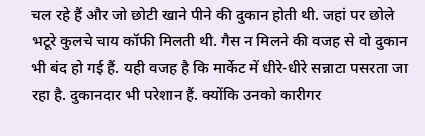चल रहे हैं और जो छोटी खाने पीने की दुकान होती थी. जहां पर छोले भटूरे कुलचे चाय कॉफी मिलती थी. गैस न मिलने की वजह से वो दुकान भी बंद हो गई हैं. यही वजह है कि मार्केट में धीरे-धीरे सन्नाटा पसरता जा रहा है. दुकानदार भी परेशान हैं. क्योंकि उनको कारीगर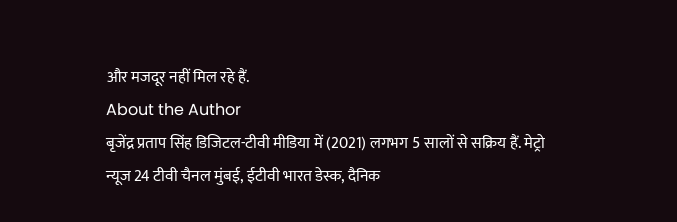और मजदूर नहीं मिल रहे हैं.
About the Author
बृजेंद्र प्रताप सिंह डिजिटल-टीवी मीडिया में (2021) लगभग 5 सालों से सक्रिय हैं. मेट्रो न्यूज 24 टीवी चैनल मुंबई, ईटीवी भारत डेस्क, दैनिक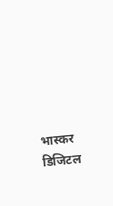भास्कर डिजिटल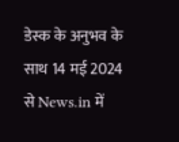डेस्क के अनुभव के साथ 14 मई 2024 से News.in में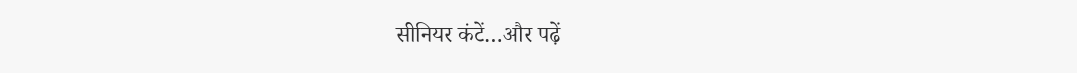सीनियर कंटें…और पढ़ें